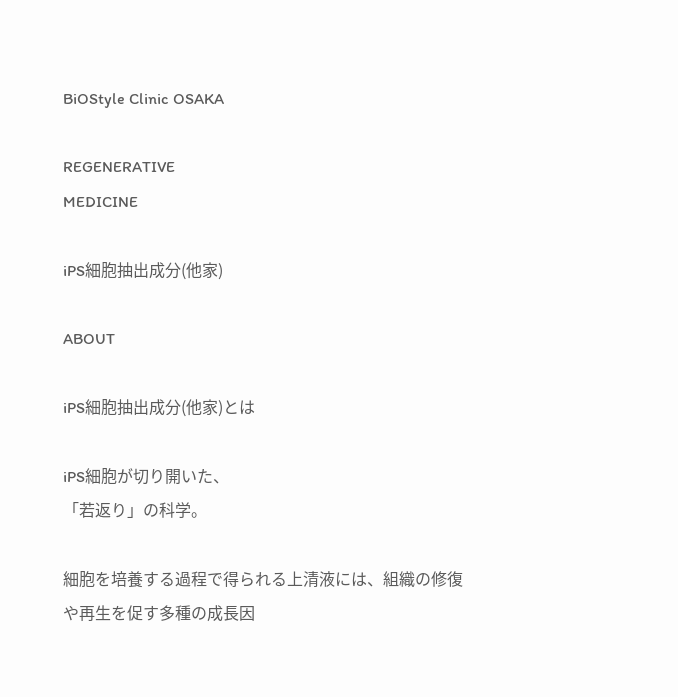BiOStyle Clinic OSAKA

REGENERATIVE
MEDICINE

iPS細胞抽出成分(他家)

ABOUT

iPS細胞抽出成分(他家)とは

iPS細胞が切り開いた、
「若返り」の科学。

細胞を培養する過程で得られる上清液には、組織の修復や再生を促す多種の成長因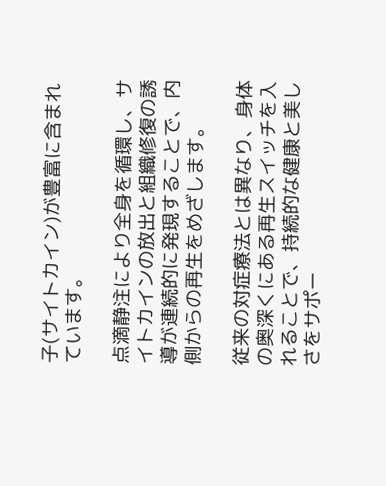子(サイトカイン)が豊富に含まれています。

点滴静注により全身を循環し、サイトカインの放出と組織修復の誘導が連続的に発現することで、内側からの再生をめざします。

従来の対症療法とは異なり、身体の奥深くにある再生スイッチを入れることで、持続的な健康と美しさをサポー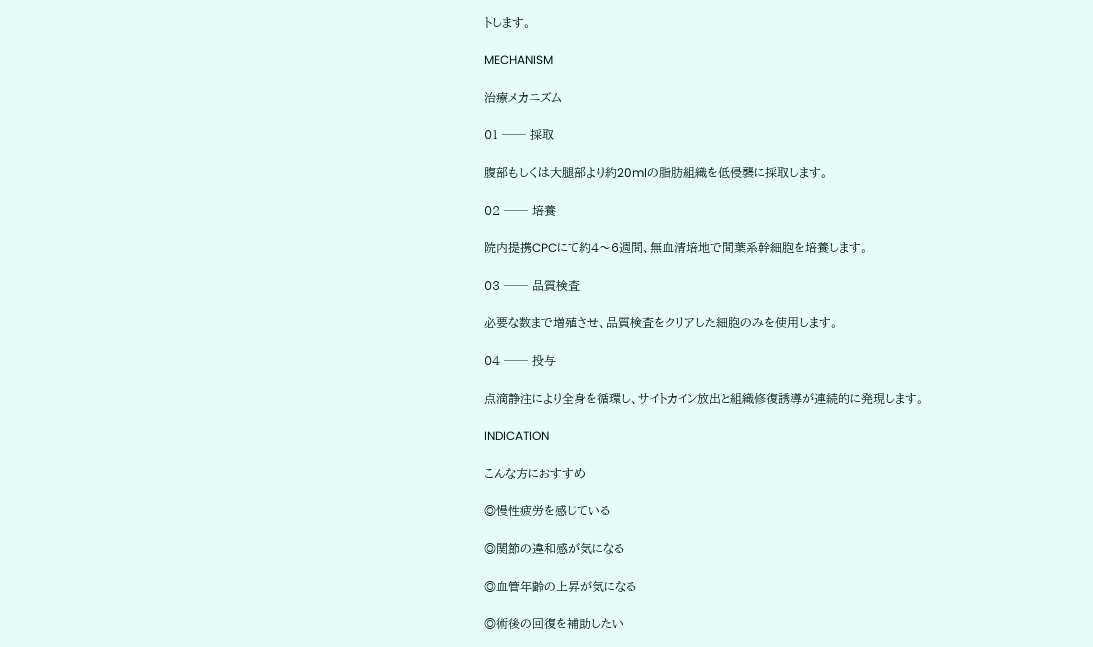トします。

MECHANISM

治療メカニズム

01 ── 採取

腹部もしくは大腿部より約20mlの脂肪組織を低侵襲に採取します。

02 ── 培養

院内提携CPCにて約4〜6週間、無血清培地で間葉系幹細胞を培養します。

03 ── 品質検査

必要な数まで増殖させ、品質検査をクリアした細胞のみを使用します。

04 ── 投与

点滴静注により全身を循環し、サイトカイン放出と組織修復誘導が連続的に発現します。

INDICATION

こんな方におすすめ

◎慢性疲労を感じている

◎関節の違和感が気になる

◎血管年齢の上昇が気になる

◎術後の回復を補助したい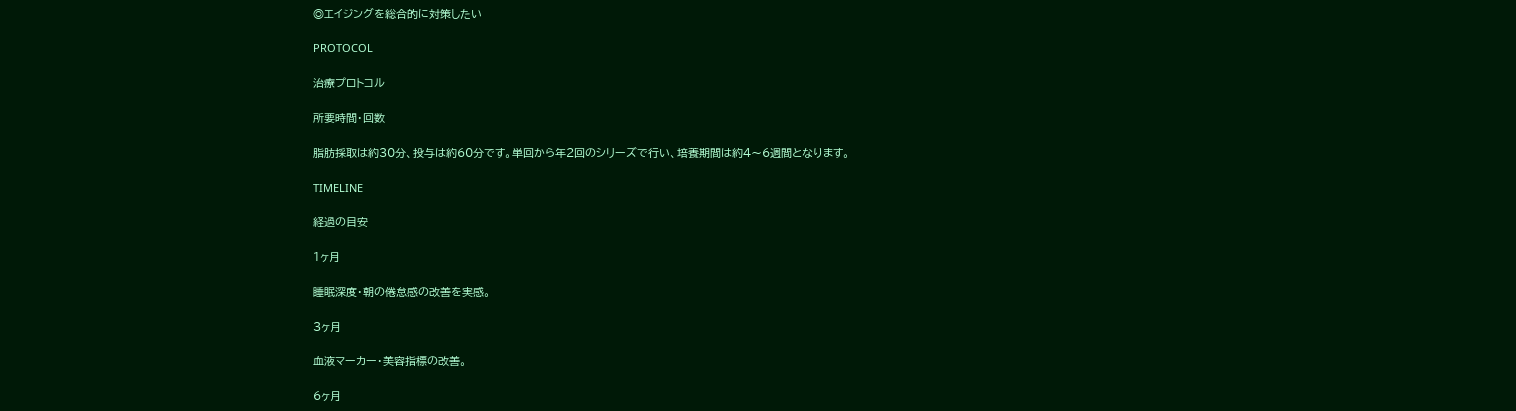◎エイジングを総合的に対策したい

PROTOCOL

治療プロトコル

所要時間・回数

脂肪採取は約30分、投与は約60分です。単回から年2回のシリーズで行い、培養期間は約4〜6週間となります。

TIMELINE

経過の目安

1ヶ月

睡眠深度・朝の倦怠感の改善を実感。

3ヶ月

血液マーカー・美容指標の改善。

6ヶ月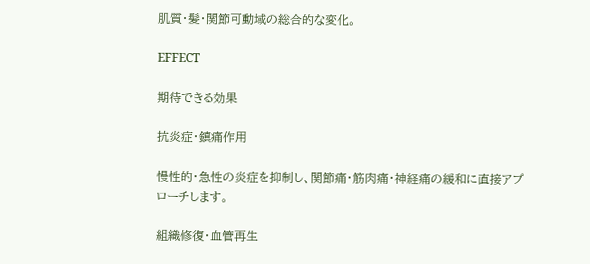肌質・髪・関節可動域の総合的な変化。

EFFECT

期待できる効果

抗炎症・鎮痛作用

慢性的・急性の炎症を抑制し、関節痛・筋肉痛・神経痛の緩和に直接アプローチします。

組織修復・血管再生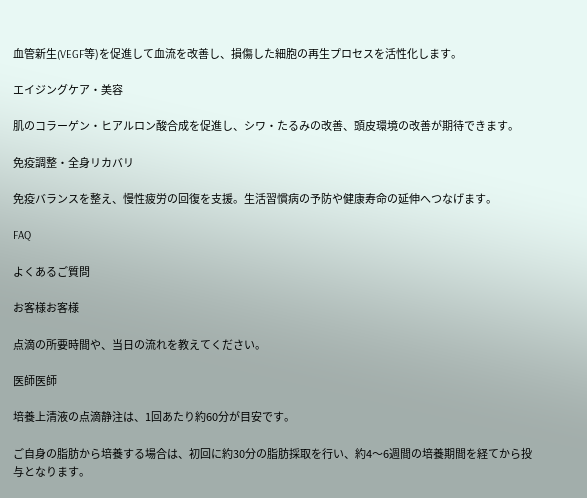血管新生(VEGF等)を促進して血流を改善し、損傷した細胞の再生プロセスを活性化します。

エイジングケア・美容

肌のコラーゲン・ヒアルロン酸合成を促進し、シワ・たるみの改善、頭皮環境の改善が期待できます。

免疫調整・全身リカバリ

免疫バランスを整え、慢性疲労の回復を支援。生活習慣病の予防や健康寿命の延伸へつなげます。

FAQ

よくあるご質問

お客様お客様

点滴の所要時間や、当日の流れを教えてください。

医師医師

培養上清液の点滴静注は、1回あたり約60分が目安です。

ご自身の脂肪から培養する場合は、初回に約30分の脂肪採取を行い、約4〜6週間の培養期間を経てから投与となります。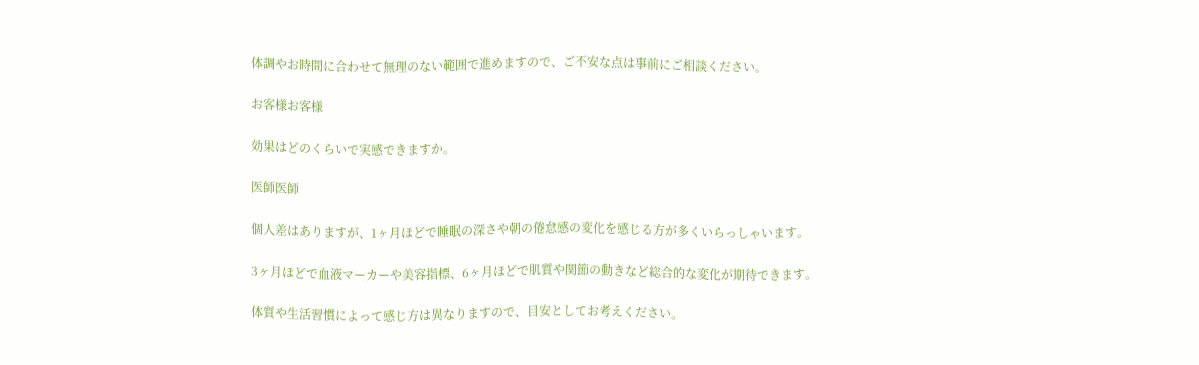体調やお時間に合わせて無理のない範囲で進めますので、ご不安な点は事前にご相談ください。

お客様お客様

効果はどのくらいで実感できますか。

医師医師

個人差はありますが、1ヶ月ほどで睡眠の深さや朝の倦怠感の変化を感じる方が多くいらっしゃいます。

3ヶ月ほどで血液マーカーや美容指標、6ヶ月ほどで肌質や関節の動きなど総合的な変化が期待できます。

体質や生活習慣によって感じ方は異なりますので、目安としてお考えください。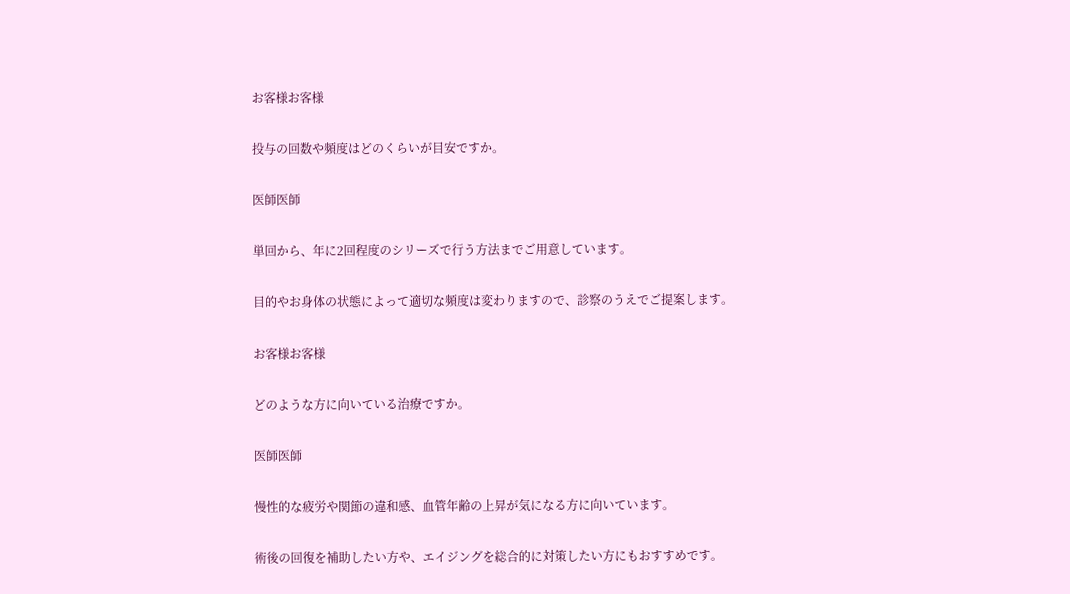お客様お客様

投与の回数や頻度はどのくらいが目安ですか。

医師医師

単回から、年に2回程度のシリーズで行う方法までご用意しています。

目的やお身体の状態によって適切な頻度は変わりますので、診察のうえでご提案します。

お客様お客様

どのような方に向いている治療ですか。

医師医師

慢性的な疲労や関節の違和感、血管年齢の上昇が気になる方に向いています。

術後の回復を補助したい方や、エイジングを総合的に対策したい方にもおすすめです。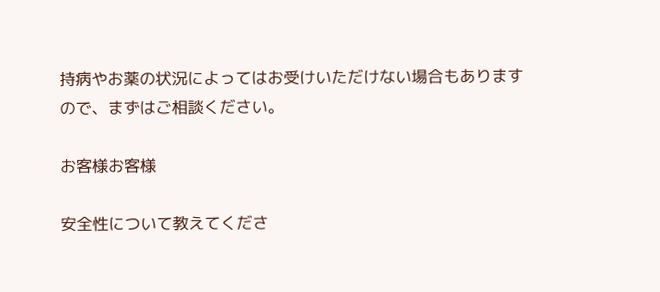持病やお薬の状況によってはお受けいただけない場合もありますので、まずはご相談ください。

お客様お客様

安全性について教えてくださ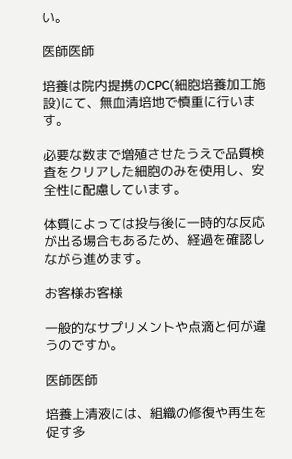い。

医師医師

培養は院内提携のCPC(細胞培養加工施設)にて、無血清培地で慎重に行います。

必要な数まで増殖させたうえで品質検査をクリアした細胞のみを使用し、安全性に配慮しています。

体質によっては投与後に一時的な反応が出る場合もあるため、経過を確認しながら進めます。

お客様お客様

一般的なサプリメントや点滴と何が違うのですか。

医師医師

培養上清液には、組織の修復や再生を促す多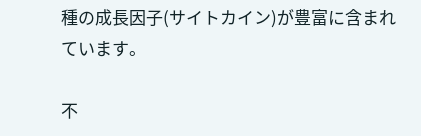種の成長因子(サイトカイン)が豊富に含まれています。

不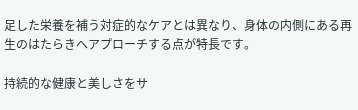足した栄養を補う対症的なケアとは異なり、身体の内側にある再生のはたらきへアプローチする点が特長です。

持続的な健康と美しさをサ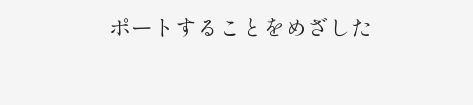ポートすることをめざした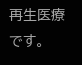再生医療です。